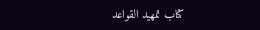كتاب تمهيد القواعد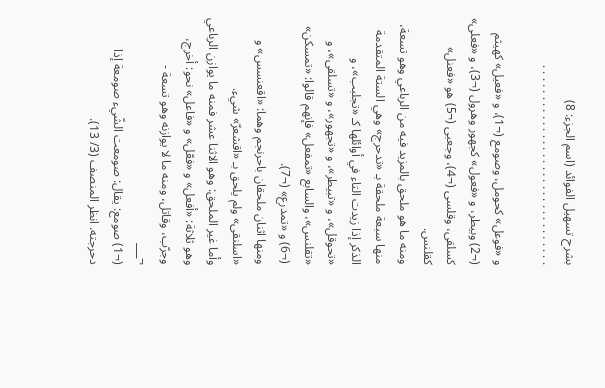بشرح تسهيل الفوائد (اسم الجزء: 8)
. . . . . . . . . . . . . . . . . . . . . . . . . . . . . . . .

و «فوعل» كحومل، وصومع (¬1)، و «فعيل» كهيثم (¬2) وبيطر، و «فعول» كجهور وهرول (¬3)، و «فعلى» كسلقى، وقلسى (¬4)، وجعبى (¬5) هو «فعنل» كقلنس.
ومنه ما هو ملحق بالمزيد فيه من الرباعي وهو تسعة، منها سبعة ملحقة بـ «تدحرج» وهي الستة المتقدمة الذكر إذا زيدت التاء في أوائلها كـ «تجلبب»، و «تحوقل»، و «تبيطر»، و «تجهور»، و «تسلقى»، و «تقلنس»، والسابع «تمفعل» فإنهم قالوا: «تمسكن» (¬6) و «تمدرع» (¬7).
ومنها اثنان ملحقان باحرنجم وهما: «اقعنسس» و «اسلنقى» ولم يلحق بـ «اقشعرّ» شيء.
وأما غير الملحق: وهو الاثنا عشر فمنه ما يوازن الرباعي وهو ثلاثة: «أفعل» و «فعّل» و «فاعل» نحو: أخرج، وجرّب، وقاتل، ومنه ما لا يوازنه وهو تسعة -
¬___
(¬1) صومع: يقال: صومعت الشّيء صومعة إذا دحرجته. انظر المنصف (3/ 13).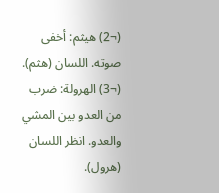(¬2) هيثم: أخفى صوته. اللسان (هثم).
(¬3) الهرولة: ضرب من العدو بين المشي والعدو. انظر اللسان (هرول).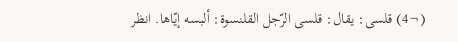(¬4) قلسى: يقال: قلسى الرّجل القلنسوة: ألبسه إيّاها. انظر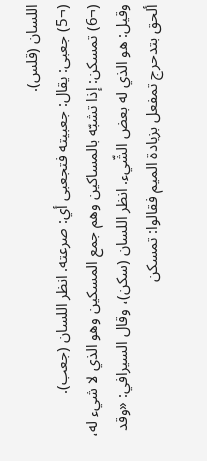اللسان (قلس).
(¬5) جعبى: يقال: جعبيته فتجعبى أي: صرعته. انظر اللسان (جعب).
(¬6) تمسكن: إذا تشبّه بالمساكين وهم جمع المسكين وهو الذي لا شيء له، وقيل: هو الذي له بعض الشّيء. انظر اللسان (سكن)، وقال السيرافي: «وقد ألحق بتدحرج تمفعل بزيادة الميم فقالوا: تمسكن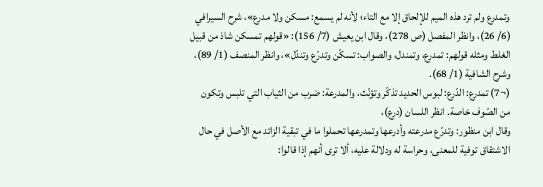وتمدرع ولم ترد هذه الميم للإلحاق إلا مع التاء؛ لأنه لم يسمع: مسكن ولا مدرع»، شرح السيرافي (6/ 26)، وانظر المفصل (ص 278)، وقال ابن يعيش (7/ 156): «قولهم تمسكن شاذ من قبيل الغلط ومثله قولهم: تمدرع، وتمندل، والصواب: تسكّن وتدرّع وتندّل»، وانظر المنصف (1/ 89)، وشرح الشافية (1/ 68).
(¬7) تمدرع: الدّرع: لبوس الحديد تذكّر وتؤنّث، والمدرعة: ضرب من الثياب التي تلبس وتكون من الصّوف خاصة. انظر اللسان (درع)،
وقال ابن منظور: وتدرّع مدرعته وأدرعها وتمدرعها تحملوا ما في تبقية الزائد مع الأصل في حال الاشتقاق توفية للمعنى، وحراسة له ودلالة عليه، ألا ترى أنهم إذا قالوا: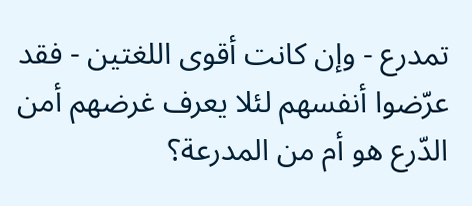تمدرع - وإن كانت أقوى اللغتين - فقد عرّضوا أنفسهم لئلا يعرف غرضهم أمن الدّرع هو أم من المدرعة؟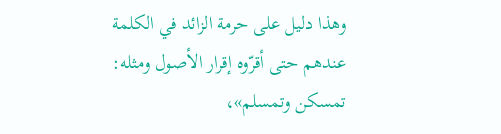وهذا دليل على حرمة الزائد في الكلمة عندهم حتى أقرّوه إقرار الأصول ومثله: تمسكن وتمسلم»،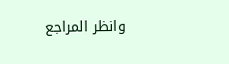وانظر المراجع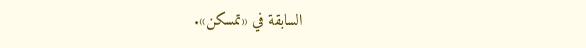السابقة في «تمسكن».